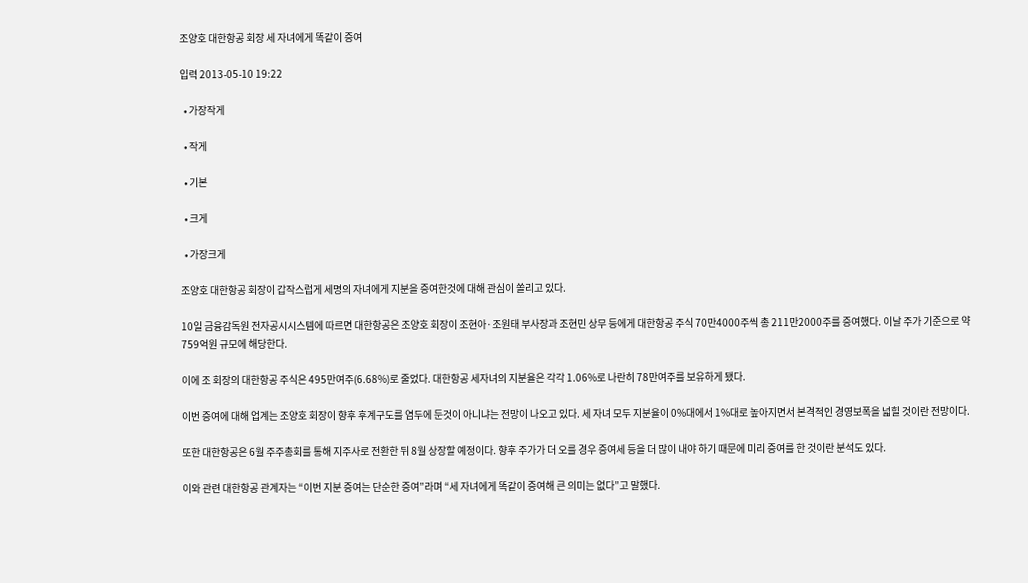조양호 대한항공 회장 세 자녀에게 똑같이 증여

입력 2013-05-10 19:22

  • 가장작게

  • 작게

  • 기본

  • 크게

  • 가장크게

조양호 대한항공 회장이 갑작스럽게 세명의 자녀에게 지분을 증여한것에 대해 관심이 쏠리고 있다.

10일 금융감독원 전자공시시스템에 따르면 대한항공은 조양호 회장이 조현아·조원태 부사장과 조현민 상무 등에게 대한항공 주식 70만4000주씩 총 211만2000주를 증여했다. 이날 주가 기준으로 약 759억원 규모에 해당한다.

이에 조 회장의 대한항공 주식은 495만여주(6.68%)로 줄었다. 대한항공 세자녀의 지분율은 각각 1.06%로 나란히 78만여주를 보유하게 됐다.

이번 증여에 대해 업계는 조양호 회장이 향후 후계구도를 염두에 둔것이 아니냐는 전망이 나오고 있다. 세 자녀 모두 지분율이 0%대에서 1%대로 높아지면서 본격적인 경영보폭을 넓힐 것이란 전망이다.

또한 대한항공은 6월 주주총회를 통해 지주사로 전환한 뒤 8월 상장할 예정이다. 향후 주가가 더 오를 경우 증여세 등을 더 많이 내야 하기 때문에 미리 증여를 한 것이란 분석도 있다.

이와 관련 대한항공 관계자는 “이번 지분 증여는 단순한 증여”라며 “세 자녀에게 똑같이 증여해 큰 의미는 없다”고 말했다.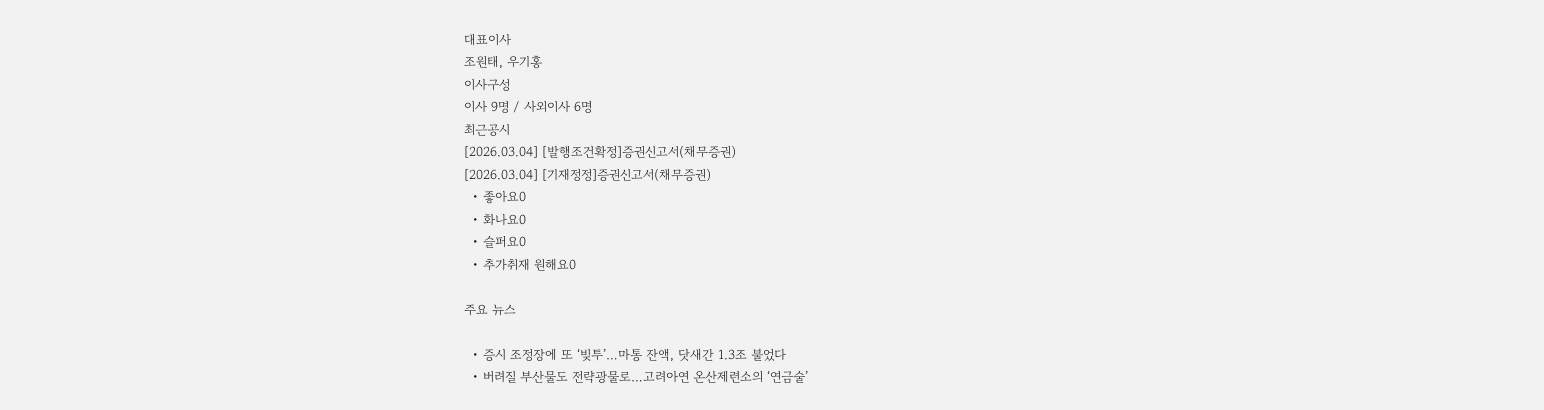대표이사
조원태, 우기홍
이사구성
이사 9명 / 사외이사 6명
최근공시
[2026.03.04] [발행조건확정]증권신고서(채무증권)
[2026.03.04] [기재정정]증권신고서(채무증권)
  • 좋아요0
  • 화나요0
  • 슬퍼요0
  • 추가취재 원해요0

주요 뉴스

  • 증시 조정장에 또 ‘빚투’…마통 잔액, 닷새간 1.3조 불었다
  • 버려질 부산물도 전략광물로…고려아연 온산제련소의 ‘연금술’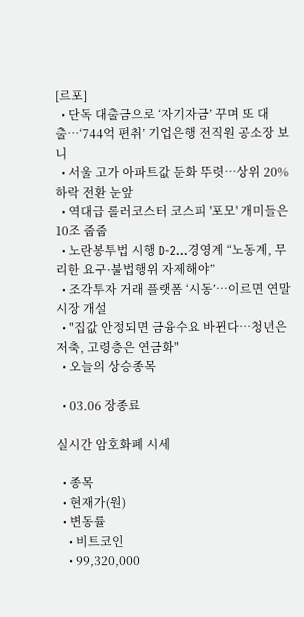[르포]
  • 단독 대출금으로 ‘자기자금’ 꾸며 또 대출…‘744억 편취’ 기업은행 전직원 공소장 보니
  • 서울 고가 아파트값 둔화 뚜렷⋯상위 20% 하락 전환 눈앞
  • 역대급 롤러코스터 코스피 '포모' 개미들은 10조 줍줍
  • 노란봉투법 시행 D-2…경영계 “노동계, 무리한 요구·불법행위 자제해야”
  • 조각투자 거래 플랫폼 ‘시동’…이르면 연말 시장 개설
  • "집값 안정되면 금융수요 바뀐다…청년은 저축, 고령층은 연금화"
  • 오늘의 상승종목

  • 03.06 장종료

실시간 암호화폐 시세

  • 종목
  • 현재가(원)
  • 변동률
    • 비트코인
    • 99,320,000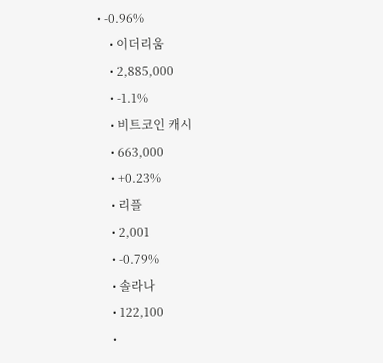• -0.96%
    • 이더리움
    • 2,885,000
    • -1.1%
    • 비트코인 캐시
    • 663,000
    • +0.23%
    • 리플
    • 2,001
    • -0.79%
    • 솔라나
    • 122,100
    •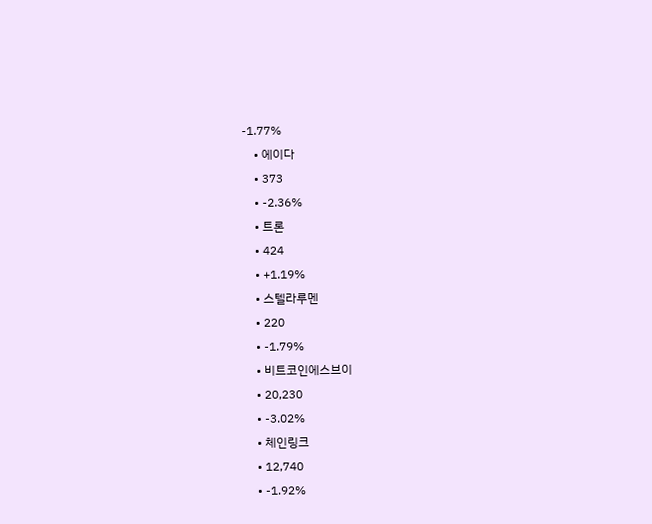-1.77%
    • 에이다
    • 373
    • -2.36%
    • 트론
    • 424
    • +1.19%
    • 스텔라루멘
    • 220
    • -1.79%
    • 비트코인에스브이
    • 20,230
    • -3.02%
    • 체인링크
    • 12,740
    • -1.92%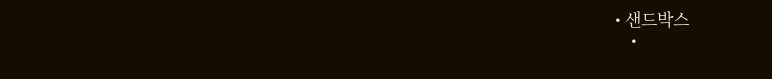• 샌드박스
    •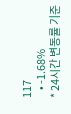117
    • -1.68%
* 24시간 변동률 기준